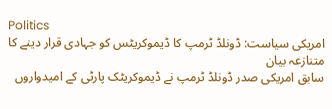Politics
امریکی سیاست: ڈونلڈ ٹرمپ کا ڈیموکریٹس کو جہادی قرار دینے کا متنازعہ بیان
سابق امریکی صدر ڈونلڈ ٹرمپ نے ڈیموکریٹک پارٹی کے امیدواروں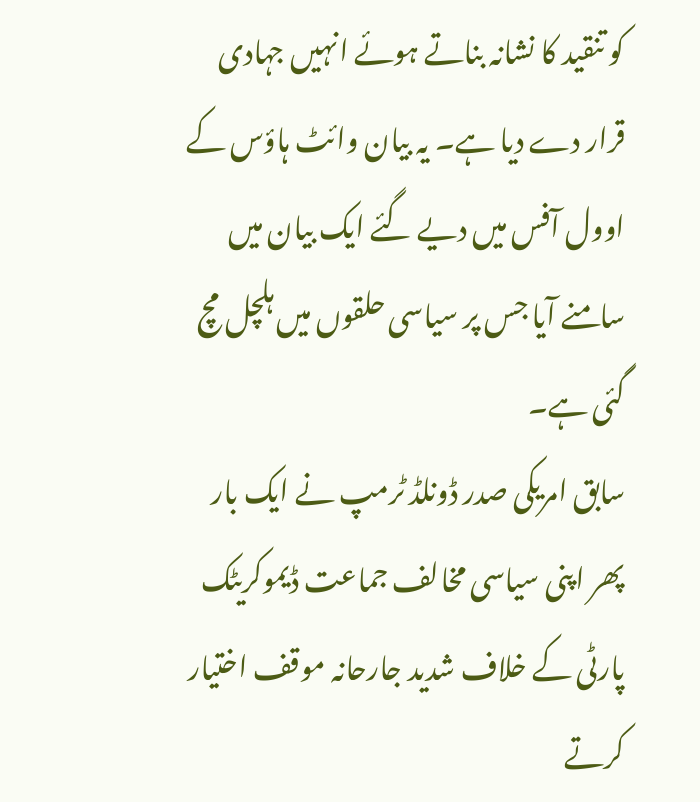کو تنقید کا نشانہ بناتے ہوئے انہیں جہادی قرار دے دیا ہے۔ یہ بیان وائٹ ہاؤس کے اوول آفس میں دیے گئے ایک بیان میں سامنے آیا جس پر سیاسی حلقوں میں ہلچل مچ گئی ہے۔
سابق امریکی صدر ڈونلڈ ٹرمپ نے ایک بار پھر اپنی سیاسی مخالف جماعت ڈیموکریٹک پارٹی کے خلاف شدید جارحانہ موقف اختیار کرتے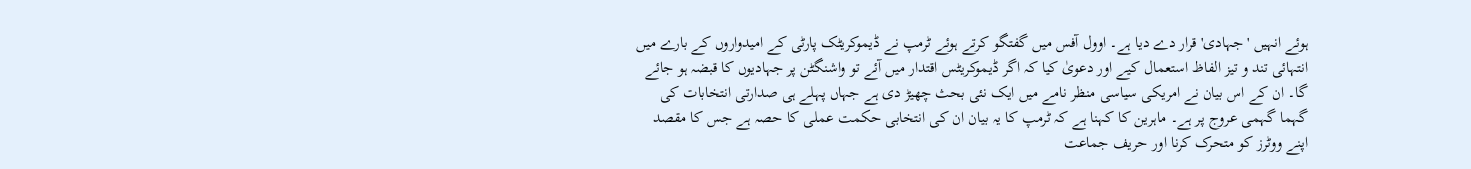ہوئے انہیں 'جہادی' قرار دے دیا ہے۔ اوول آفس میں گفتگو کرتے ہوئے ٹرمپ نے ڈیموکریٹک پارٹی کے امیدواروں کے بارے میں انتہائی تند و تیز الفاظ استعمال کیے اور دعویٰ کیا کہ اگر ڈیموکریٹس اقتدار میں آئے تو واشنگٹن پر جہادیوں کا قبضہ ہو جائے گا۔ ان کے اس بیان نے امریکی سیاسی منظر نامے میں ایک نئی بحث چھیڑ دی ہے جہاں پہلے ہی صدارتی انتخابات کی گہما گہمی عروج پر ہے۔ ماہرین کا کہنا ہے کہ ٹرمپ کا یہ بیان ان کی انتخابی حکمت عملی کا حصہ ہے جس کا مقصد اپنے ووٹرز کو متحرک کرنا اور حریف جماعت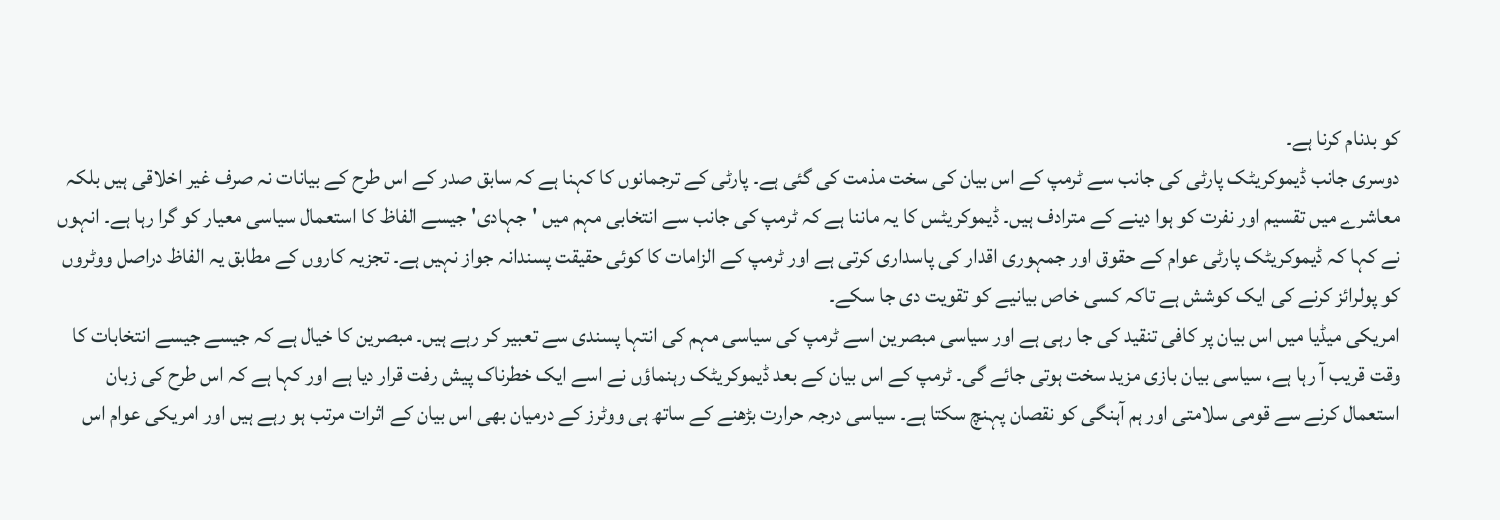کو بدنام کرنا ہے۔
دوسری جانب ڈیموکریٹک پارٹی کی جانب سے ٹرمپ کے اس بیان کی سخت مذمت کی گئی ہے۔ پارٹی کے ترجمانوں کا کہنا ہے کہ سابق صدر کے اس طرح کے بیانات نہ صرف غیر اخلاقی ہیں بلکہ معاشرے میں تقسیم اور نفرت کو ہوا دینے کے مترادف ہیں۔ ڈیموکریٹس کا یہ ماننا ہے کہ ٹرمپ کی جانب سے انتخابی مہم میں 'جہادی' جیسے الفاظ کا استعمال سیاسی معیار کو گرا رہا ہے۔ انہوں نے کہا کہ ڈیموکریٹک پارٹی عوام کے حقوق اور جمہوری اقدار کی پاسداری کرتی ہے اور ٹرمپ کے الزامات کا کوئی حقیقت پسندانہ جواز نہیں ہے۔ تجزیہ کاروں کے مطابق یہ الفاظ دراصل ووٹروں کو پولرائز کرنے کی ایک کوشش ہے تاکہ کسی خاص بیانیے کو تقویت دی جا سکے۔
امریکی میڈیا میں اس بیان پر کافی تنقید کی جا رہی ہے اور سیاسی مبصرین اسے ٹرمپ کی سیاسی مہم کی انتہا پسندی سے تعبیر کر رہے ہیں۔ مبصرین کا خیال ہے کہ جیسے جیسے انتخابات کا وقت قریب آ رہا ہے، سیاسی بیان بازی مزید سخت ہوتی جائے گی۔ ٹرمپ کے اس بیان کے بعد ڈیموکریٹک رہنماؤں نے اسے ایک خطرناک پیش رفت قرار دیا ہے اور کہا ہے کہ اس طرح کی زبان استعمال کرنے سے قومی سلامتی اور ہم آہنگی کو نقصان پہنچ سکتا ہے۔ سیاسی درجہ حرارت بڑھنے کے ساتھ ہی ووٹرز کے درمیان بھی اس بیان کے اثرات مرتب ہو رہے ہیں اور امریکی عوام اس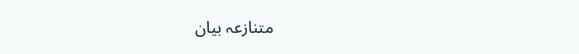متنازعہ بیان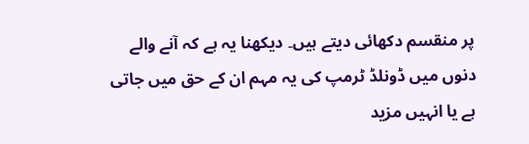پر منقسم دکھائی دیتے ہیں۔ دیکھنا یہ ہے کہ آنے والے دنوں میں ڈونلڈ ٹرمپ کی یہ مہم ان کے حق میں جاتی ہے یا انہیں مزید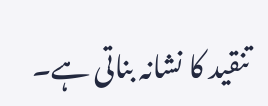تنقید کا نشانہ بناتی ہے۔